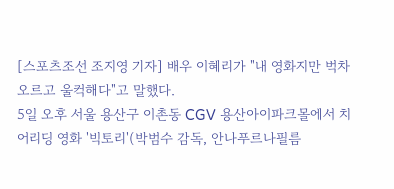[스포츠조선 조지영 기자] 배우 이혜리가 "내 영화지만 벅차오르고 울컥해다"고 말했다.
5일 오후 서울 용산구 이촌동 CGV 용산아이파크몰에서 치어리딩 영화 '빅토리'(박범수 감독, 안나푸르나필름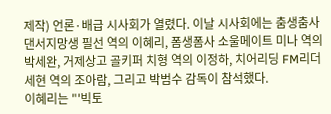제작) 언론·배급 시사회가 열렸다. 이날 시사회에는 춤생춤사 댄서지망생 필선 역의 이혜리, 폼생폼사 소울메이트 미나 역의 박세완, 거제상고 골키퍼 치형 역의 이정하, 치어리딩 FM리더 세현 역의 조아람, 그리고 박범수 감독이 참석했다.
이혜리는 "'빅토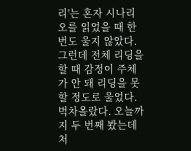리'는 혼자 시나리오를 읽었을 때 한 번도 울지 않았다. 그런데 전체 리딩을 할 때 감정이 주체가 안 돼 리딩을 못 할 정도로 울었다. 벅차올랐다. 오늘까지 두 번째 봤는데 처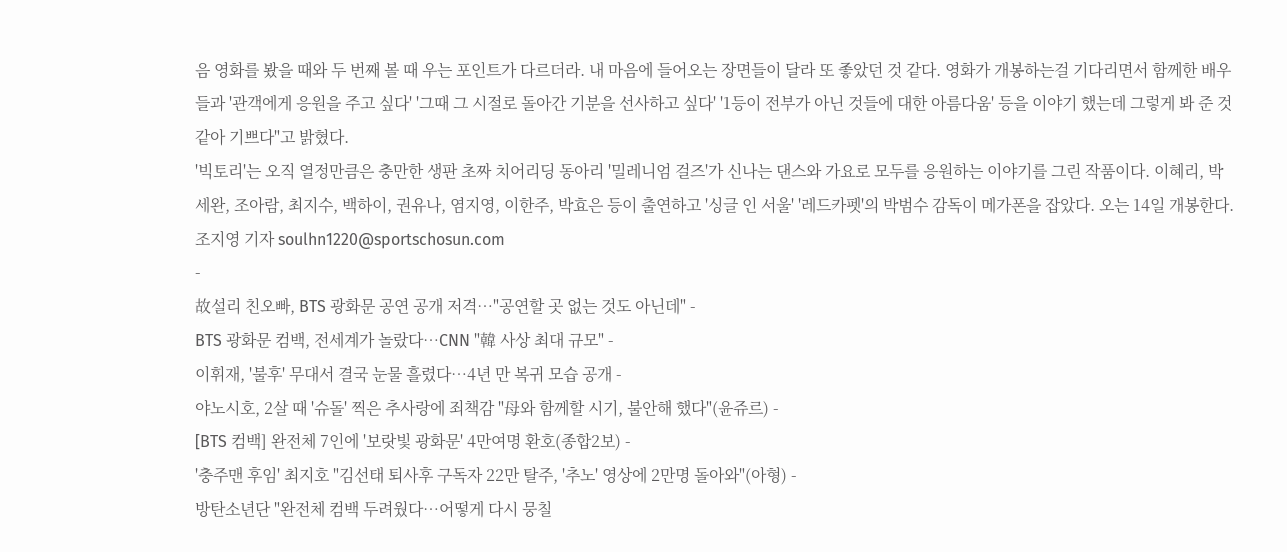음 영화를 봤을 때와 두 번째 볼 때 우는 포인트가 다르더라. 내 마음에 들어오는 장면들이 달라 또 좋았던 것 같다. 영화가 개봉하는걸 기다리면서 함께한 배우들과 '관객에게 응원을 주고 싶다' '그때 그 시절로 돌아간 기분을 선사하고 싶다' '1등이 전부가 아닌 것들에 대한 아름다움' 등을 이야기 했는데 그렇게 봐 준 것 같아 기쁘다"고 밝혔다.
'빅토리'는 오직 열정만큼은 충만한 생판 초짜 치어리딩 동아리 '밀레니엄 걸즈'가 신나는 댄스와 가요로 모두를 응원하는 이야기를 그린 작품이다. 이혜리, 박세완, 조아람, 최지수, 백하이, 권유나, 염지영, 이한주, 박효은 등이 출연하고 '싱글 인 서울' '레드카펫'의 박범수 감독이 메가폰을 잡았다. 오는 14일 개봉한다.
조지영 기자 soulhn1220@sportschosun.com
-
故설리 친오빠, BTS 광화문 공연 공개 저격…"공연할 곳 없는 것도 아닌데" -
BTS 광화문 컴백, 전세계가 놀랐다…CNN "韓 사상 최대 규모" -
이휘재, '불후' 무대서 결국 눈물 흘렸다…4년 만 복귀 모습 공개 -
야노시호, 2살 때 '슈돌' 찍은 추사랑에 죄책감 "母와 함께할 시기, 불안해 했다"(윤쥬르) -
[BTS 컴백] 완전체 7인에 '보랏빛 광화문' 4만여명 환호(종합2보) -
'충주맨 후임' 최지호 "김선태 퇴사후 구독자 22만 탈주, '추노' 영상에 2만명 돌아와"(아형) -
방탄소년단 "완전체 컴백 두려웠다…어떻게 다시 뭉칠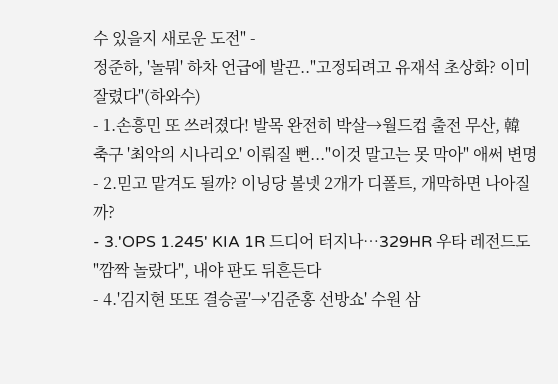수 있을지 새로운 도전" -
정준하, '놀뭐' 하차 언급에 발끈.."고정되려고 유재석 초상화? 이미 잘렸다"(하와수)
- 1.손흥민 또 쓰러졌다! 발목 완전히 박살→월드컵 출전 무산, 韓 축구 '최악의 시나리오' 이뤄질 뻔..."이것 말고는 못 막아" 애써 변명
- 2.믿고 맡겨도 될까? 이닝당 볼넷 2개가 디폴트, 개막하면 나아질까?
- 3.'OPS 1.245' KIA 1R 드디어 터지나…329HR 우타 레전드도 "깜짝 놀랐다", 내야 판도 뒤흔든다
- 4.'김지현 또또 결승골'→'김준홍 선방쇼' 수원 삼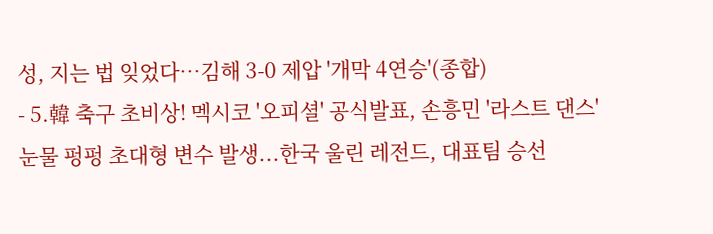성, 지는 법 잊었다…김해 3-0 제압 '개막 4연승'(종합)
- 5.韓 축구 초비상! 멕시코 '오피셜' 공식발표, 손흥민 '라스트 댄스' 눈물 펑펑 초대형 변수 발생...한국 울린 레전드, 대표팀 승선